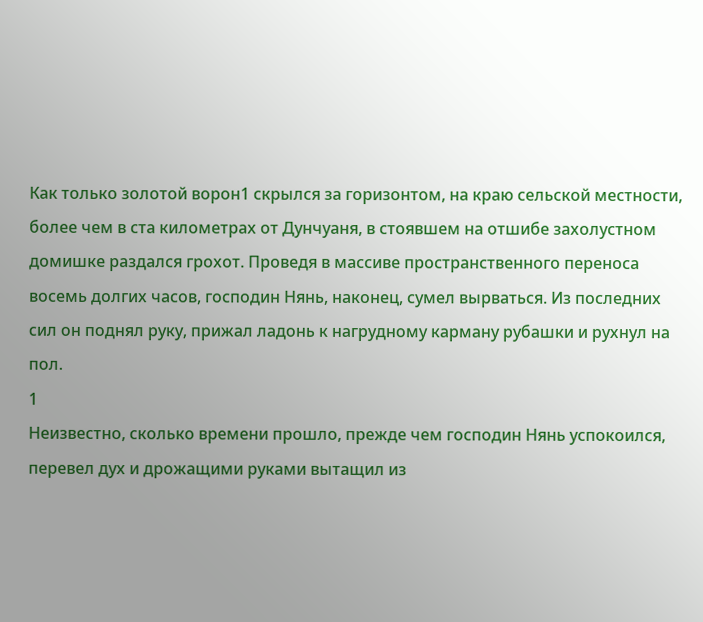Как только золотой ворон1 скрылся за горизонтом, на краю сельской местности, более чем в ста километрах от Дунчуаня, в стоявшем на отшибе захолустном домишке раздался грохот. Проведя в массиве пространственного переноса восемь долгих часов, господин Нянь, наконец, сумел вырваться. Из последних сил он поднял руку, прижал ладонь к нагрудному карману рубашки и рухнул на пол.
1
Неизвестно, сколько времени прошло, прежде чем господин Нянь успокоился, перевел дух и дрожащими руками вытащил из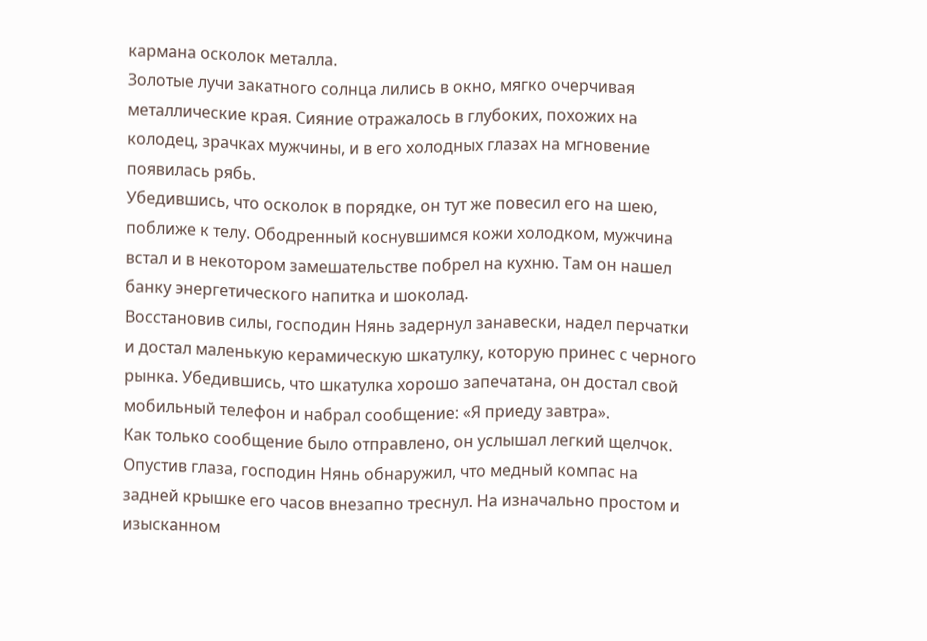кармана осколок металла.
Золотые лучи закатного солнца лились в окно, мягко очерчивая металлические края. Сияние отражалось в глубоких, похожих на колодец, зрачках мужчины, и в его холодных глазах на мгновение появилась рябь.
Убедившись, что осколок в порядке, он тут же повесил его на шею, поближе к телу. Ободренный коснувшимся кожи холодком, мужчина встал и в некотором замешательстве побрел на кухню. Там он нашел банку энергетического напитка и шоколад.
Восстановив силы, господин Нянь задернул занавески, надел перчатки и достал маленькую керамическую шкатулку, которую принес с черного рынка. Убедившись, что шкатулка хорошо запечатана, он достал свой мобильный телефон и набрал сообщение: «Я приеду завтра».
Как только сообщение было отправлено, он услышал легкий щелчок. Опустив глаза, господин Нянь обнаружил, что медный компас на задней крышке его часов внезапно треснул. На изначально простом и изысканном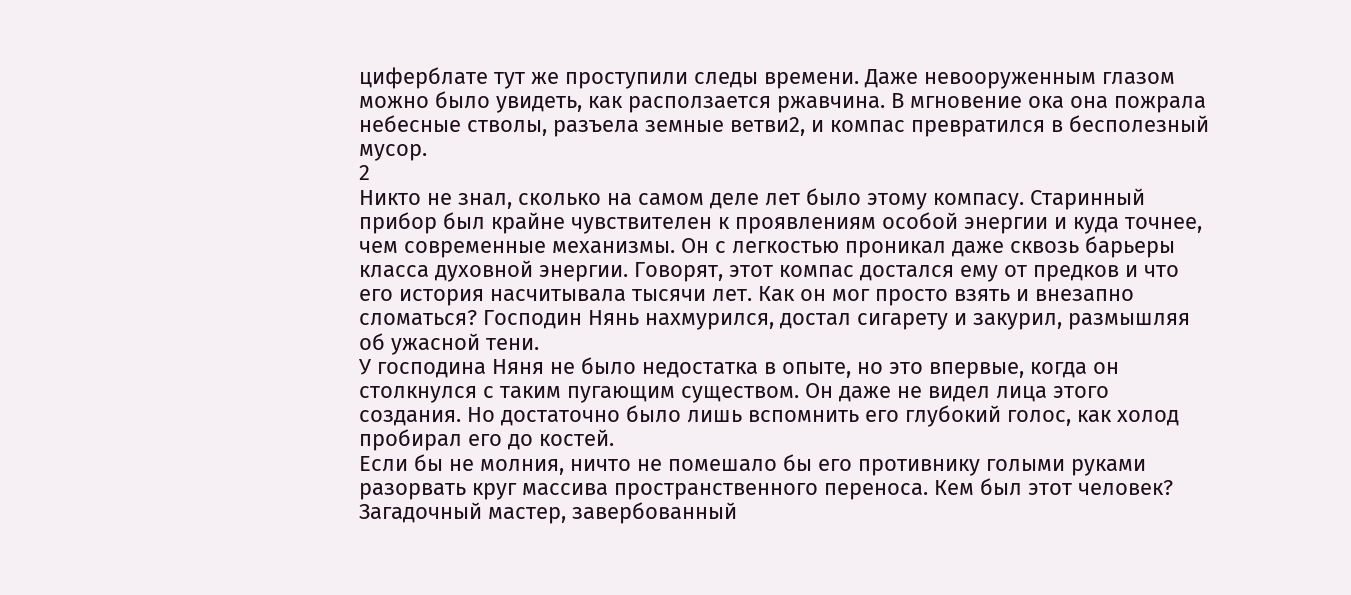циферблате тут же проступили следы времени. Даже невооруженным глазом можно было увидеть, как расползается ржавчина. В мгновение ока она пожрала небесные стволы, разъела земные ветви2, и компас превратился в бесполезный мусор.
2
Никто не знал, сколько на самом деле лет было этому компасу. Старинный прибор был крайне чувствителен к проявлениям особой энергии и куда точнее, чем современные механизмы. Он с легкостью проникал даже сквозь барьеры класса духовной энергии. Говорят, этот компас достался ему от предков и что его история насчитывала тысячи лет. Как он мог просто взять и внезапно сломаться? Господин Нянь нахмурился, достал сигарету и закурил, размышляя об ужасной тени.
У господина Няня не было недостатка в опыте, но это впервые, когда он столкнулся с таким пугающим существом. Он даже не видел лица этого создания. Но достаточно было лишь вспомнить его глубокий голос, как холод пробирал его до костей.
Если бы не молния, ничто не помешало бы его противнику голыми руками разорвать круг массива пространственного переноса. Кем был этот человек?
Загадочный мастер, завербованный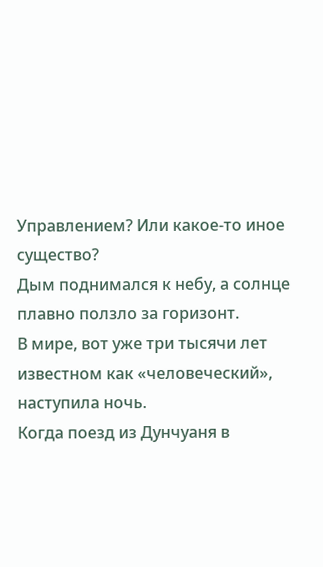Управлением? Или какое-то иное существо?
Дым поднимался к небу, а солнце плавно ползло за горизонт.
В мире, вот уже три тысячи лет известном как «человеческий», наступила ночь.
Когда поезд из Дунчуаня в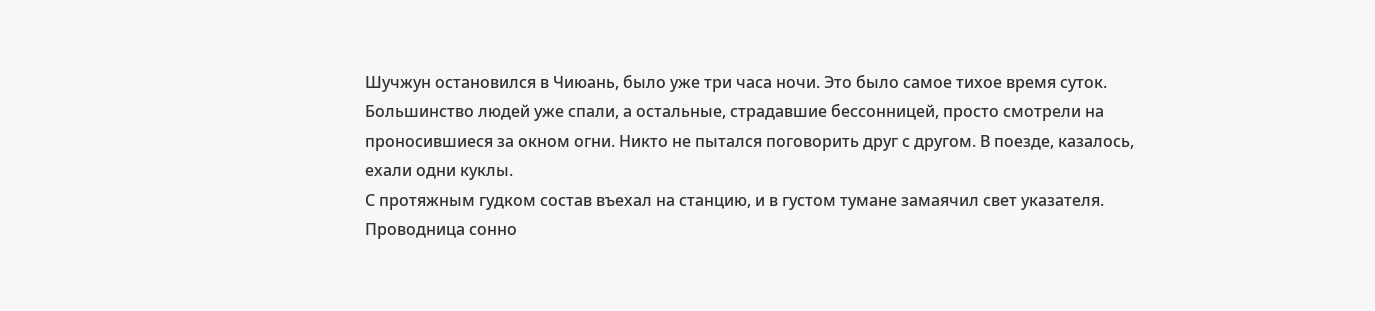Шучжун остановился в Чиюань, было уже три часа ночи. Это было самое тихое время суток. Большинство людей уже спали, а остальные, страдавшие бессонницей, просто смотрели на проносившиеся за окном огни. Никто не пытался поговорить друг с другом. В поезде, казалось, ехали одни куклы.
С протяжным гудком состав въехал на станцию, и в густом тумане замаячил свет указателя. Проводница сонно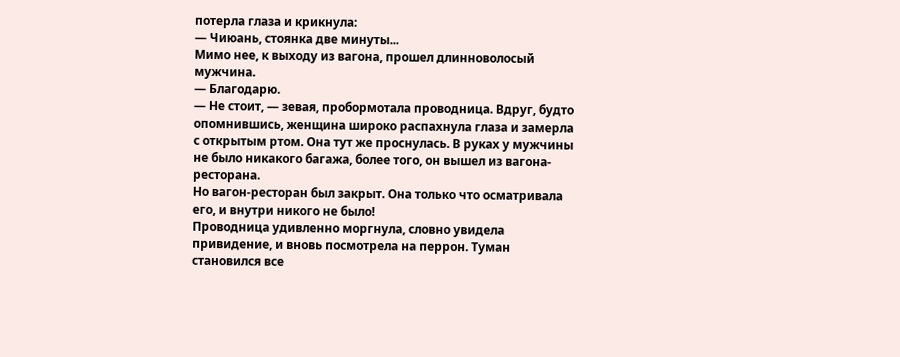потерла глаза и крикнула:
— Чиюань, стоянка две минуты...
Мимо нее, к выходу из вагона, прошел длинноволосый мужчина.
— Благодарю.
— Не стоит, — зевая, пробормотала проводница. Вдруг, будто опомнившись, женщина широко распахнула глаза и замерла с открытым ртом. Она тут же проснулась. В руках у мужчины не было никакого багажа, более того, он вышел из вагона-ресторана.
Но вагон-ресторан был закрыт. Она только что осматривала его, и внутри никого не было!
Проводница удивленно моргнула, словно увидела привидение, и вновь посмотрела на перрон. Туман становился все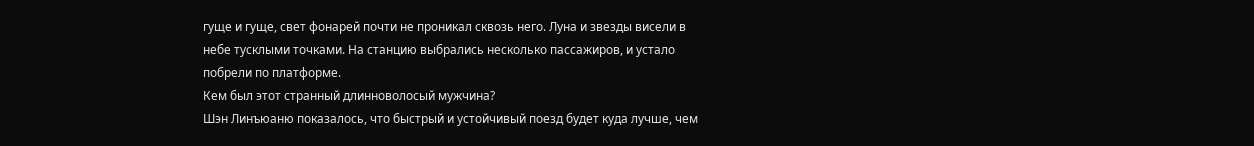гуще и гуще, свет фонарей почти не проникал сквозь него. Луна и звезды висели в небе тусклыми точками. На станцию выбрались несколько пассажиров, и устало побрели по платформе.
Кем был этот странный длинноволосый мужчина?
Шэн Линъюаню показалось, что быстрый и устойчивый поезд будет куда лучше, чем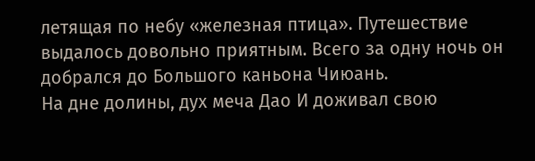летящая по небу «железная птица». Путешествие выдалось довольно приятным. Всего за одну ночь он добрался до Большого каньона Чиюань.
На дне долины, дух меча Дао И доживал свою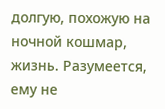долгую, похожую на ночной кошмар, жизнь. Разумеется, ему не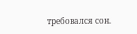требовался сон.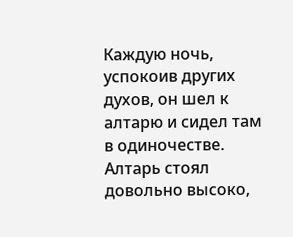Каждую ночь, успокоив других духов, он шел к алтарю и сидел там в одиночестве. Алтарь стоял довольно высоко,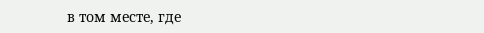в том месте, где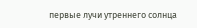первые лучи утреннего солнца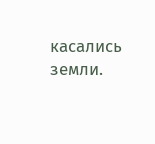касались земли.